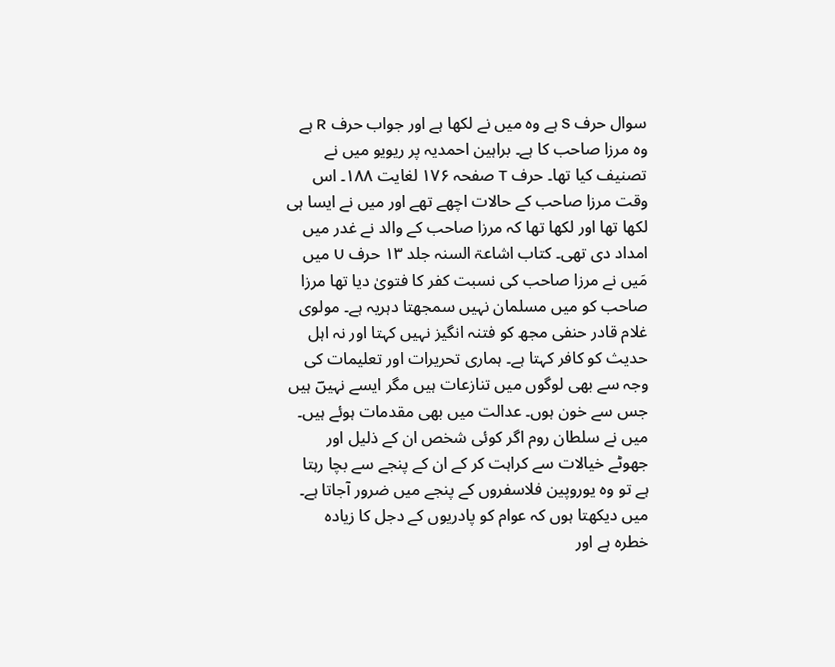سوال حرف S ہے وہ میں نے لکھا ہے اور جواب حرف R ہے وہ مرزا صاحب کا ہے۔ براہین احمدیہ پر ریویو میں نے تصنیف کیا تھا۔ حرف T صفحہ ۱۷۶ لغایت ۱۸۸۔ اس وقت مرزا صاحب کے حالات اچھے تھے اور میں نے ایسا ہی لکھا تھا اور لکھا تھا کہ مرزا صاحب کے والد نے غدر میں امداد دی تھی۔ کتاب اشاعۃ السنہ جلد ۱۳ حرف U میں مَیں نے مرزا صاحب کی نسبت کفر کا فتویٰ دیا تھا مرزا صاحب کو میں مسلمان نہیں سمجھتا دہریہ ہے۔ مولوی غلام قادر حنفی مجھ کو فتنہ انگیز نہیں کہتا اور نہ اہل حدیث کو کافر کہتا ہے۔ ہماری تحریرات اور تعلیمات کی وجہ سے بھی لوگوں میں تنازعات ہیں مگر ایسے نہیںؔ ہیں جس سے خون ہوں۔ عدالت میں بھی مقدمات ہوئے ہیں۔ میں نے سلطان روم اگر کوئی شخص ان کے ذلیل اور جھوٹے خیالات سے کراہت کر کے ان کے پنجے سے بچا رہتا ہے تو وہ یوروپین فلاسفروں کے پنجے میں ضرور آجاتا ہے۔ میں دیکھتا ہوں کہ عوام کو پادریوں کے دجل کا زیادہ خطرہ ہے اور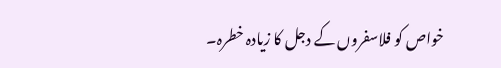خواص کو فلاسفروں کے دجل کا زیادہ خطرہ۔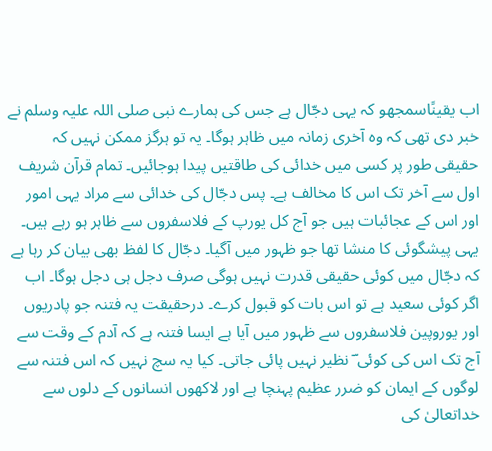اب یقینًاسمجھو کہ یہی دجّال ہے جس کی ہمارے نبی صلی اللہ علیہ وسلم نے خبر دی تھی کہ وہ آخری زمانہ میں ظاہر ہوگا۔ یہ تو ہرگز ممکن نہیں کہ حقیقی طور پر کسی میں خدائی کی طاقتیں پیدا ہوجائیں۔ تمام قرآن شریف اول سے آخر تک اس کا مخالف ہے۔ پس دجّال کی خدائی سے مراد یہی امور اور اس کے عجائبات ہیں جو آج کل یورپ کے فلاسفروں سے ظاہر ہو رہے ہیں۔ یہی پیشگوئی کا منشا تھا جو ظہور میں آگیا۔ دجّال کا لفظ بھی بیان کر رہا ہے کہ دجّال میں کوئی حقیقی قدرت نہیں ہوگی صرف دجل ہی دجل ہوگا۔ اب اگر کوئی سعید ہے تو اس بات کو قبول کرے۔ درحقیقت یہ فتنہ جو پادریوں اور یوروپین فلاسفروں سے ظہور میں آیا ہے ایسا فتنہ ہے کہ آدم کے وقت سے آج تک اس کی کوئی ؔ نظیر نہیں پائی جاتی۔ کیا یہ سچ نہیں کہ اس فتنہ سے لوگوں کے ایمان کو ضرر عظیم پہنچا ہے اور لاکھوں انسانوں کے دلوں سے خداتعالیٰ کی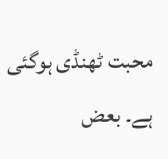محبت ٹھنڈی ہوگئی ہے۔ بعض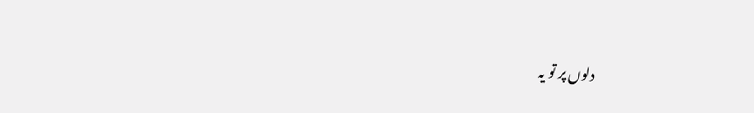دلوں پر تو یہ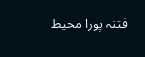فتنہ پورا محیط